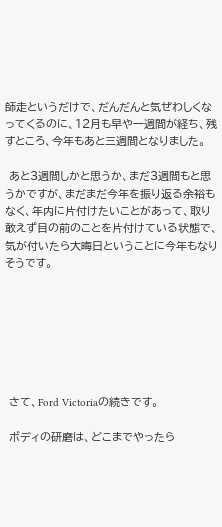師走というだけで、だんだんと気ぜわしくなってくるのに、12月も早や一週間が経ち、残すところ、今年もあと三週間となりました。

 あと3週間しかと思うか、まだ3週間もと思うかですが、まだまだ今年を振り返る余裕もなく、年内に片付けたいことがあって、取り敢えず目の前のことを片付けている状態で、気が付いたら大晦日ということに今年もなりそうです。







 さて、Ford Victoriaの続きです。

 ボディの研磨は、どこまでやったら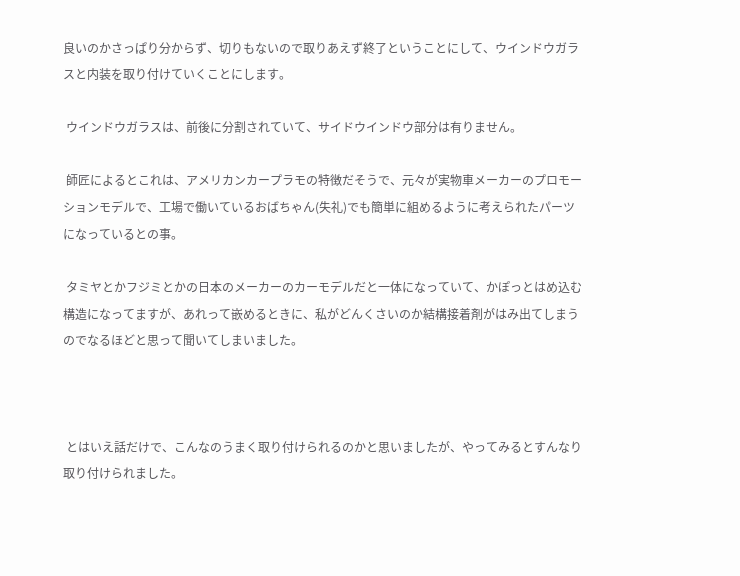良いのかさっぱり分からず、切りもないので取りあえず終了ということにして、ウインドウガラスと内装を取り付けていくことにします。

 ウインドウガラスは、前後に分割されていて、サイドウインドウ部分は有りません。

 師匠によるとこれは、アメリカンカープラモの特徴だそうで、元々が実物車メーカーのプロモーションモデルで、工場で働いているおばちゃん(失礼)でも簡単に組めるように考えられたパーツになっているとの事。

 タミヤとかフジミとかの日本のメーカーのカーモデルだと一体になっていて、かぽっとはめ込む構造になってますが、あれって嵌めるときに、私がどんくさいのか結構接着剤がはみ出てしまうのでなるほどと思って聞いてしまいました。



 とはいえ話だけで、こんなのうまく取り付けられるのかと思いましたが、やってみるとすんなり取り付けられました。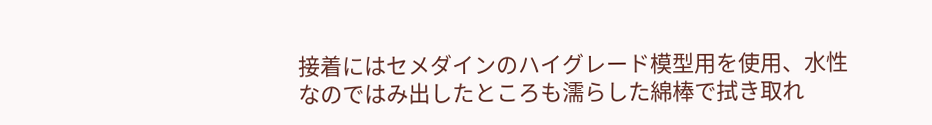接着にはセメダインのハイグレード模型用を使用、水性なのではみ出したところも濡らした綿棒で拭き取れ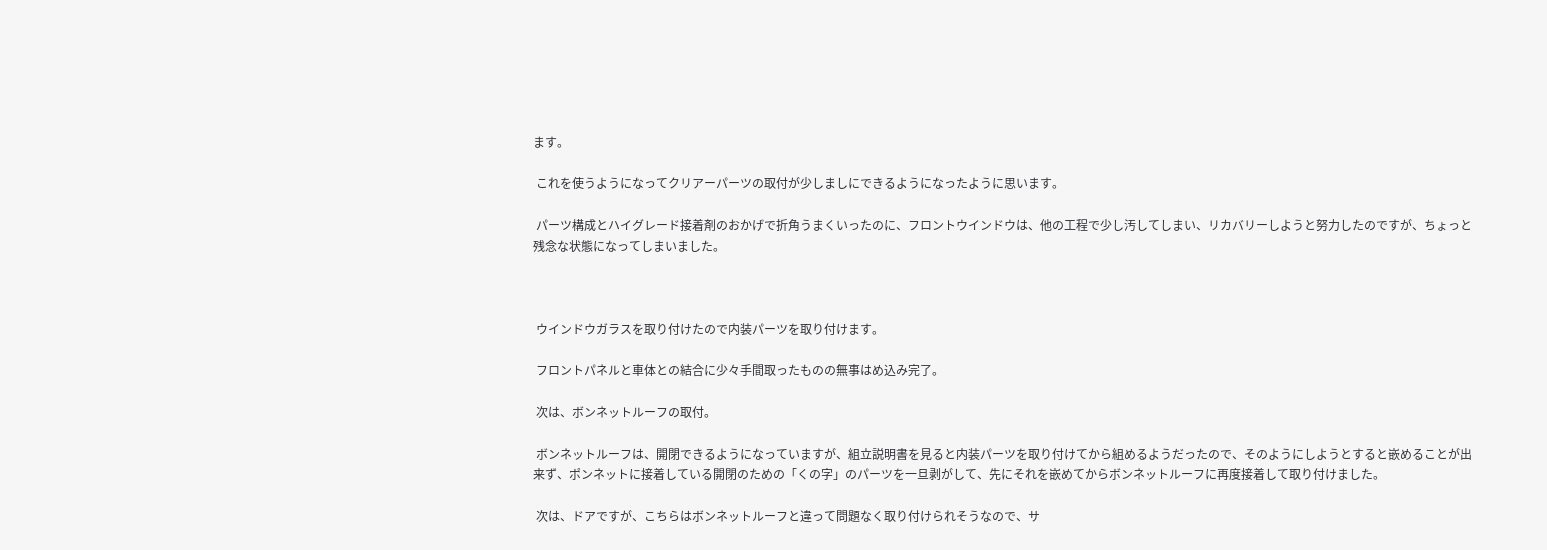ます。

 これを使うようになってクリアーパーツの取付が少しましにできるようになったように思います。

 パーツ構成とハイグレード接着剤のおかげで折角うまくいったのに、フロントウインドウは、他の工程で少し汚してしまい、リカバリーしようと努力したのですが、ちょっと残念な状態になってしまいました。



 ウインドウガラスを取り付けたので内装パーツを取り付けます。

 フロントパネルと車体との結合に少々手間取ったものの無事はめ込み完了。

 次は、ボンネットルーフの取付。

 ボンネットルーフは、開閉できるようになっていますが、組立説明書を見ると内装パーツを取り付けてから組めるようだったので、そのようにしようとすると嵌めることが出来ず、ポンネットに接着している開閉のための「くの字」のパーツを一旦剥がして、先にそれを嵌めてからボンネットルーフに再度接着して取り付けました。

 次は、ドアですが、こちらはボンネットルーフと違って問題なく取り付けられそうなので、サ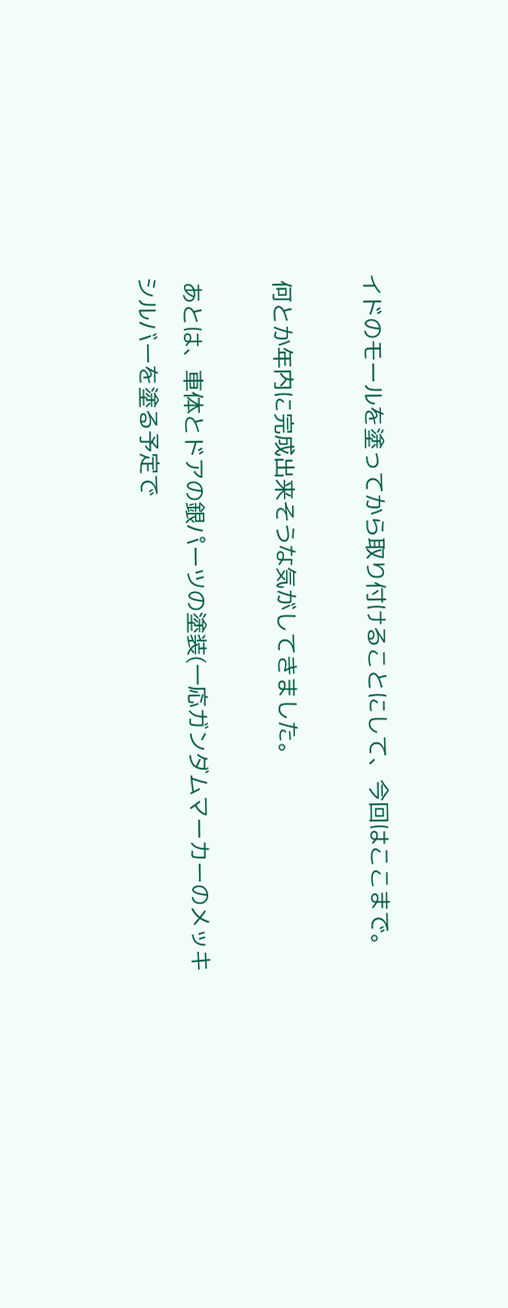イドのモールを塗ってから取り付けることにして、今回はここまで。

 何とか年内に完成出来そうな気がしてきました。

 あとは、車体とドアの銀パーツの塗装(一応ガンダムマーカーのメッキシルバーを塗る予定で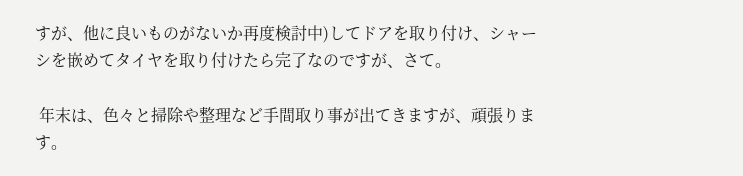すが、他に良いものがないか再度検討中)してドアを取り付け、シャーシを嵌めてタイヤを取り付けたら完了なのですが、さて。

 年末は、色々と掃除や整理など手間取り事が出てきますが、頑張ります。